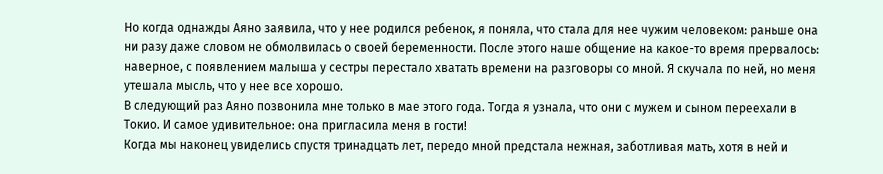Но когда однажды Аяно заявила, что у нее родился ребенок, я поняла, что стала для нее чужим человеком: раньше она ни разу даже словом не обмолвилась о своей беременности. После этого наше общение на какое-то время прервалось: наверное, с появлением малыша у сестры перестало хватать времени на разговоры со мной. Я скучала по ней, но меня утешала мысль, что у нее все хорошо.
В следующий раз Аяно позвонила мне только в мае этого года. Тогда я узнала, что они с мужем и сыном переехали в Токио. И самое удивительное: она пригласила меня в гости!
Когда мы наконец увиделись спустя тринадцать лет, передо мной предстала нежная, заботливая мать, хотя в ней и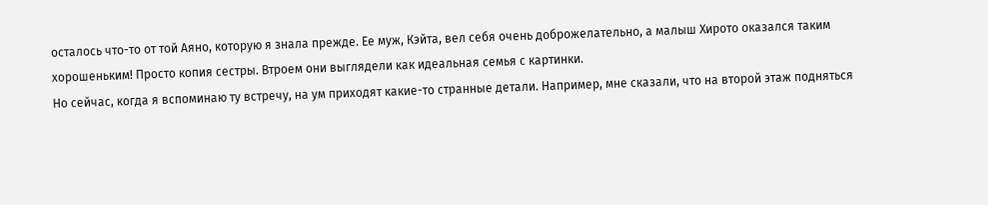осталось что-то от той Аяно, которую я знала прежде. Ее муж, Кэйта, вел себя очень доброжелательно, а малыш Хирото оказался таким хорошеньким! Просто копия сестры. Втроем они выглядели как идеальная семья с картинки.
Но сейчас, когда я вспоминаю ту встречу, на ум приходят какие-то странные детали. Например, мне сказали, что на второй этаж подняться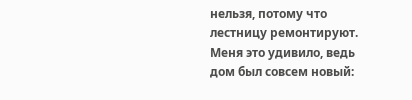нельзя, потому что лестницу ремонтируют. Меня это удивило, ведь дом был совсем новый: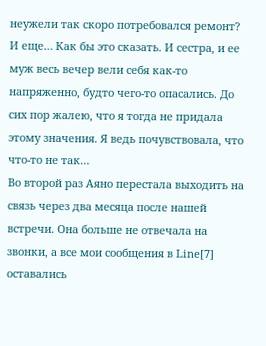неужели так скоро потребовался ремонт? И еще… Как бы это сказать. И сестра, и ее муж весь вечер вели себя как-то напряженно, будто чего-то опасались. До сих пор жалею, что я тогда не придала этому значения. Я ведь почувствовала, что что-то не так…
Во второй раз Аяно перестала выходить на связь через два месяца после нашей встречи. Она больше не отвечала на звонки, а все мои сообщения в Line[7] оставались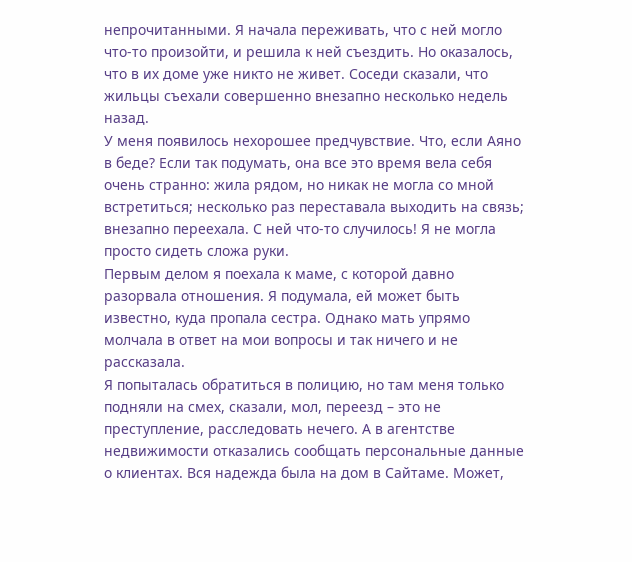непрочитанными. Я начала переживать, что с ней могло что-то произойти, и решила к ней съездить. Но оказалось, что в их доме уже никто не живет. Соседи сказали, что жильцы съехали совершенно внезапно несколько недель назад.
У меня появилось нехорошее предчувствие. Что, если Аяно в беде? Если так подумать, она все это время вела себя очень странно: жила рядом, но никак не могла со мной встретиться; несколько раз переставала выходить на связь; внезапно переехала. С ней что-то случилось! Я не могла просто сидеть сложа руки.
Первым делом я поехала к маме, с которой давно разорвала отношения. Я подумала, ей может быть известно, куда пропала сестра. Однако мать упрямо молчала в ответ на мои вопросы и так ничего и не рассказала.
Я попыталась обратиться в полицию, но там меня только подняли на смех, сказали, мол, переезд – это не преступление, расследовать нечего. А в агентстве недвижимости отказались сообщать персональные данные о клиентах. Вся надежда была на дом в Сайтаме. Может,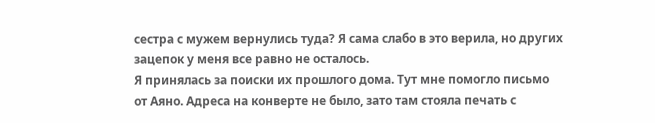сестра с мужем вернулись туда? Я сама слабо в это верила, но других зацепок у меня все равно не осталось.
Я принялась за поиски их прошлого дома. Тут мне помогло письмо от Аяно. Адреса на конверте не было, зато там стояла печать с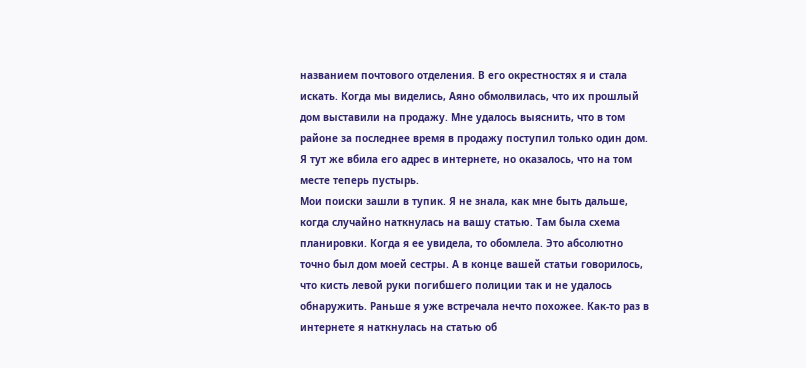названием почтового отделения. В его окрестностях я и стала искать. Когда мы виделись, Аяно обмолвилась, что их прошлый дом выставили на продажу. Мне удалось выяснить, что в том районе за последнее время в продажу поступил только один дом. Я тут же вбила его адрес в интернете, но оказалось, что на том месте теперь пустырь.
Мои поиски зашли в тупик. Я не знала, как мне быть дальше, когда случайно наткнулась на вашу статью. Там была схема планировки. Когда я ее увидела, то обомлела. Это абсолютно точно был дом моей сестры. А в конце вашей статьи говорилось, что кисть левой руки погибшего полиции так и не удалось обнаружить. Раньше я уже встречала нечто похожее. Как-то раз в интернете я наткнулась на статью об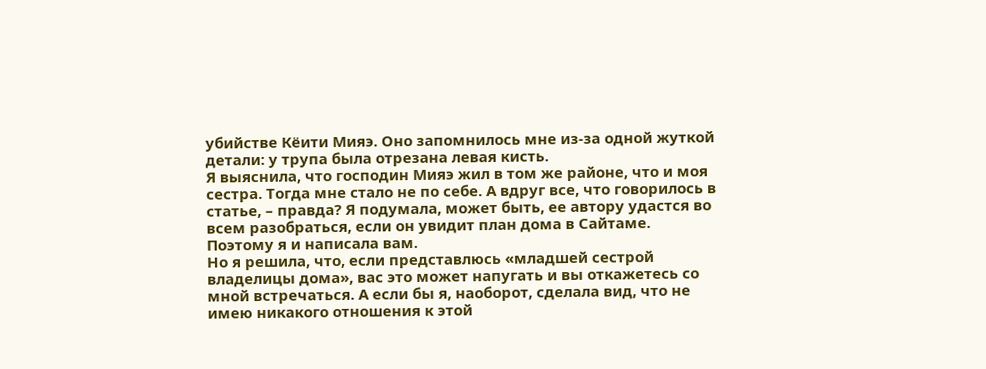убийстве Кёити Мияэ. Оно запомнилось мне из-за одной жуткой детали: у трупа была отрезана левая кисть.
Я выяснила, что господин Мияэ жил в том же районе, что и моя сестра. Тогда мне стало не по себе. А вдруг все, что говорилось в статье, – правда? Я подумала, может быть, ее автору удастся во всем разобраться, если он увидит план дома в Сайтаме. Поэтому я и написала вам.
Но я решила, что, если представлюсь «младшей сестрой владелицы дома», вас это может напугать и вы откажетесь со мной встречаться. А если бы я, наоборот, сделала вид, что не имею никакого отношения к этой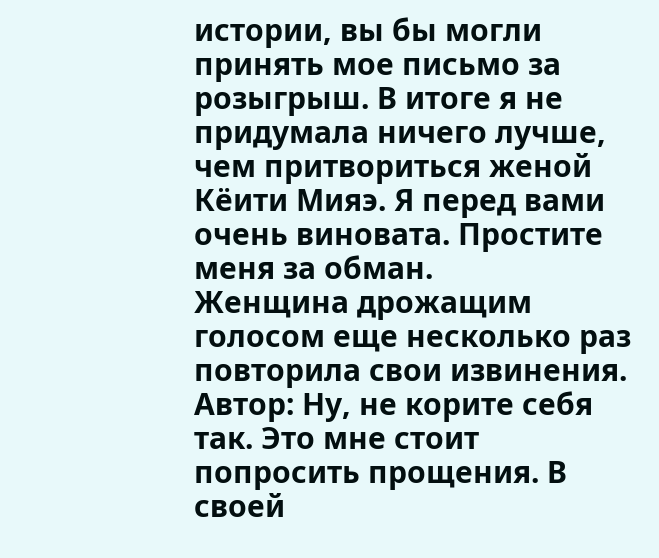истории, вы бы могли принять мое письмо за розыгрыш. В итоге я не придумала ничего лучше, чем притвориться женой Кёити Мияэ. Я перед вами очень виновата. Простите меня за обман.
Женщина дрожащим голосом еще несколько раз повторила свои извинения.
Автор: Ну, не корите себя так. Это мне стоит попросить прощения. В своей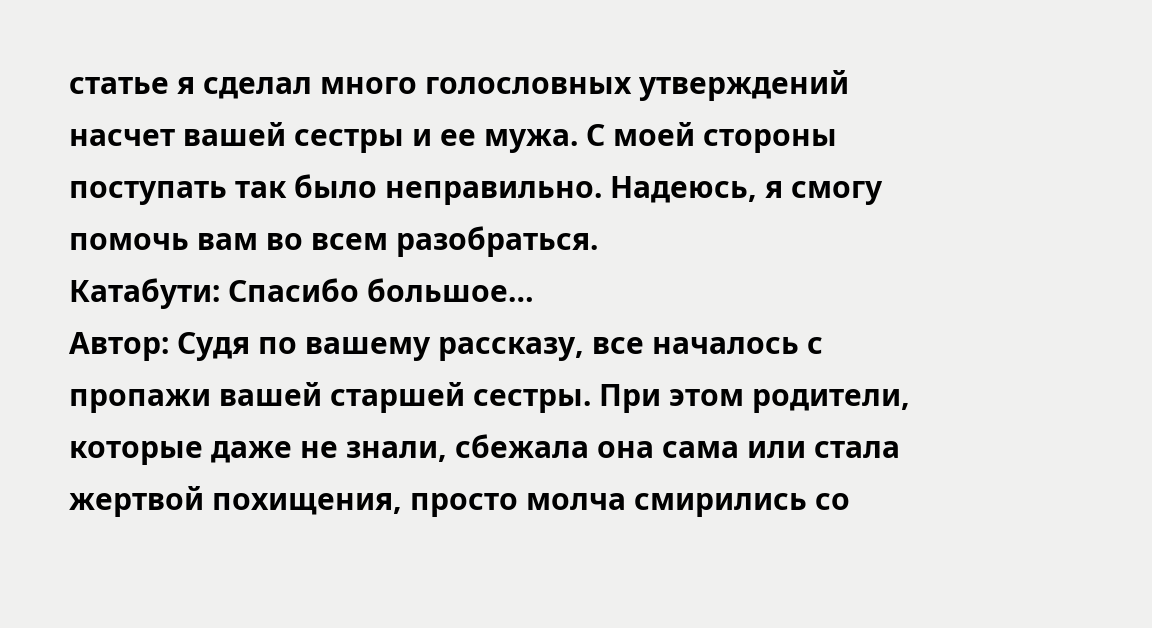статье я сделал много голословных утверждений насчет вашей сестры и ее мужа. С моей стороны поступать так было неправильно. Надеюсь, я смогу помочь вам во всем разобраться.
Катабути: Спасибо большое…
Автор: Судя по вашему рассказу, все началось с пропажи вашей старшей сестры. При этом родители, которые даже не знали, сбежала она сама или стала жертвой похищения, просто молча смирились со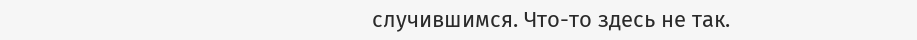случившимся. Что-то здесь не так.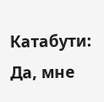Катабути: Да, мне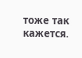тоже так кажется.